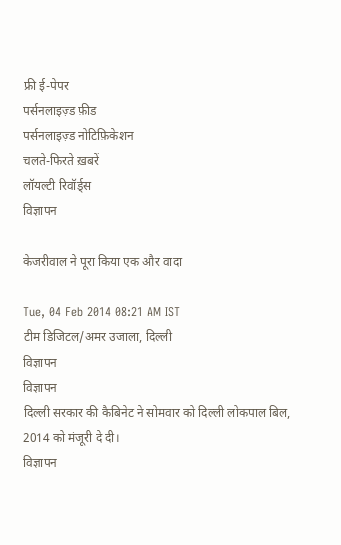फ्री ई-पेपर
पर्सनलाइज़्ड फ़ीड
पर्सनलाइज़्ड नोटिफ़िकेशन
चलते-फिरते ख़बरें
लॉयल्टी रिवॉर्ड्स
विज्ञापन

केजरीवाल ने पूरा किया एक और वादा

Tue, 04 Feb 2014 08:21 AM IST
टीम डिजिटल/अमर उजाला, दिल्ली
विज्ञापन
विज्ञापन
दिल्ली सरकार की कैबिनेट ने सोमवार को दिल्ली लोकपाल बिल, 2014 को मंजूरी दे दी।
विज्ञापन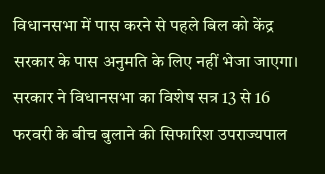विधानसभा में पास करने से पहले बिल को केंद्र सरकार के पास अनुमति के लिए नहीं भेजा जाएगा। सरकार ने विधानसभा का विशेष सत्र 13 से 16 फरवरी के बीच बुलाने की सिफारिश उपराज्यपाल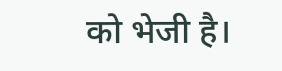को भेजी है।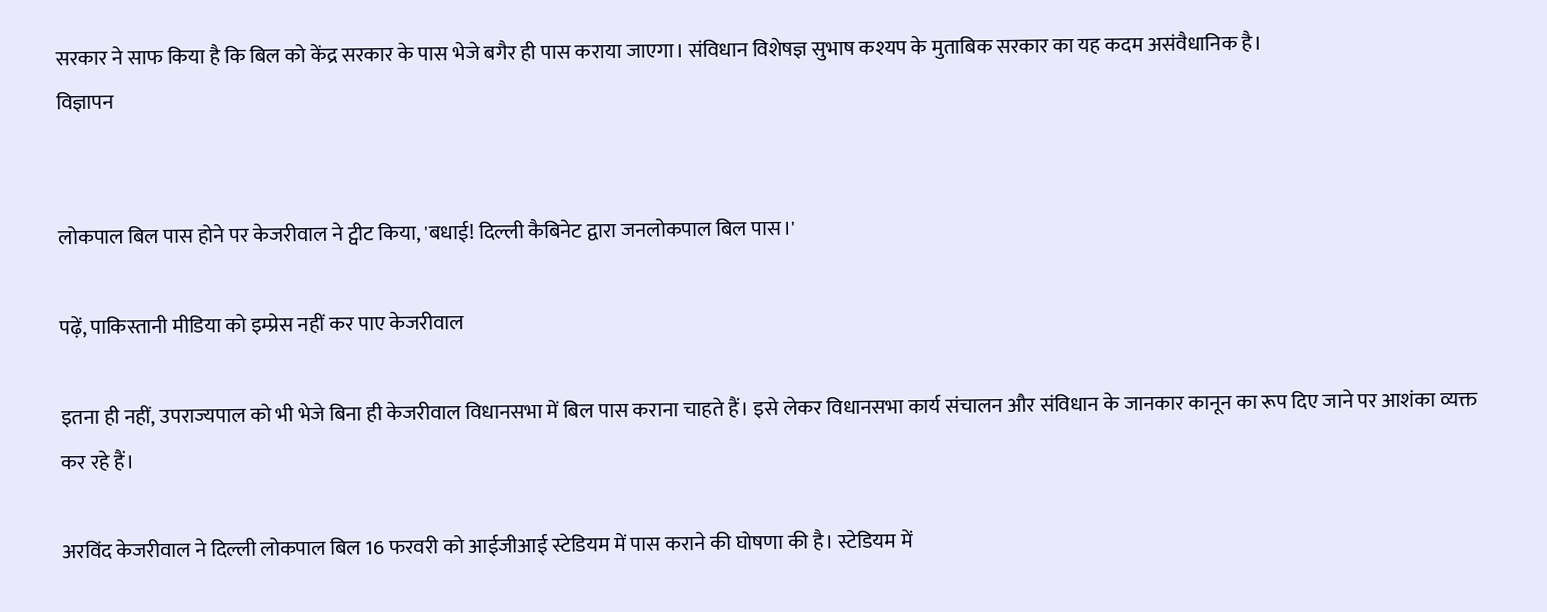सरकार ने साफ किया है कि बिल को केंद्र सरकार के पास भेजे बगैर ही पास कराया जाएगा। संविधान विशेषज्ञ सुभाष कश्यप के मुताबिक सरकार का यह कदम असंवैधानिक है।
विज्ञापन


लोकपाल बिल पास होने पर केजरीवाल ने ट्वीट किया, 'बधाई! दिल्ली कैबिनेट द्वारा जनलोकपाल बिल पास।'

पढ़ें, पाकिस्तानी मीडिया को इम्प्रेस नहीं कर पाए केजरीवाल

इतना ही नहीं, उपराज्यपाल को भी भेजे बिना ही केजरीवाल विधानसभा में बिल पास कराना चाहते हैं। इसे लेकर विधानसभा कार्य संचालन और संविधान के जानकार कानून का रूप दिए जाने पर आशंका व्यक्त कर रहे हैं।

अरविंद केजरीवाल ने दिल्ली लोकपाल बिल 16 फरवरी को आईजीआई स्टेडियम में पास कराने की घोषणा की है। स्टेडियम में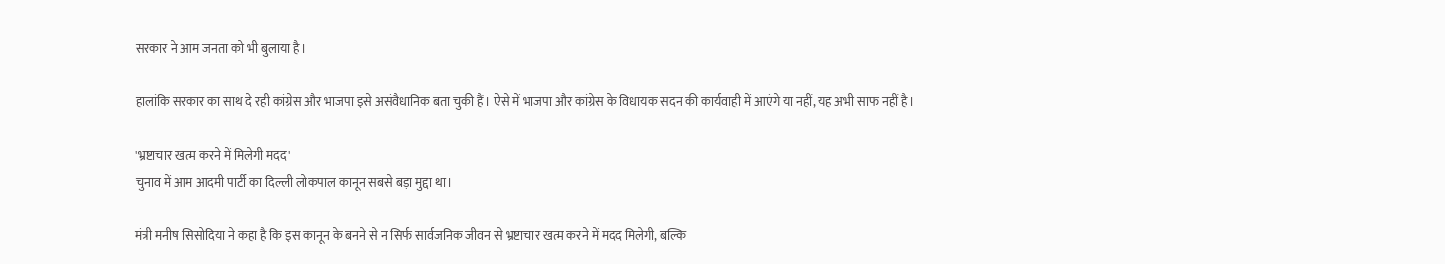सरकार ने आम जनता को भी बुलाया है।

हालांकि सरकार का साथ दे रही कांग्रेस और भाजपा इसे असंवैधानिक बता चुकी हैं। ऐसे में भाजपा और कांग्रेस के विधायक सदन की कार्यवाही में आएंगे या नहीं, यह अभी साफ नहीं है।

'भ्रष्टाचार खत्म करने में मिलेगी मदद'
चुनाव में आम आदमी पार्टी का दिल्ली लोकपाल कानून सबसे बड़ा मुद्दा था।

मंत्री मनीष सिसोदिया ने कहा है कि इस कानून के बनने से न सिर्फ सार्वजनिक जीवन से भ्रष्टाचार खत्म करने में मदद मिलेगी, बल्कि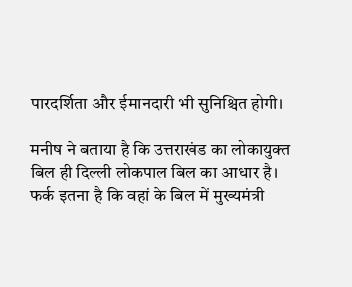पारदर्शिता और ईमानदारी भी सुनिश्चित होगी।

मनीष ने बताया है कि उत्तराखंड का लोकायुक्त बिल ही दिल्ली लोकपाल बिल का आधार है। फर्क इतना है कि वहां के बिल में मुख्यमंत्री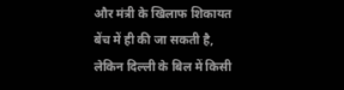और मंत्री के खिलाफ शिकायत बेंच में ही की जा सकती है, लेकिन दिल्ली के बिल में किसी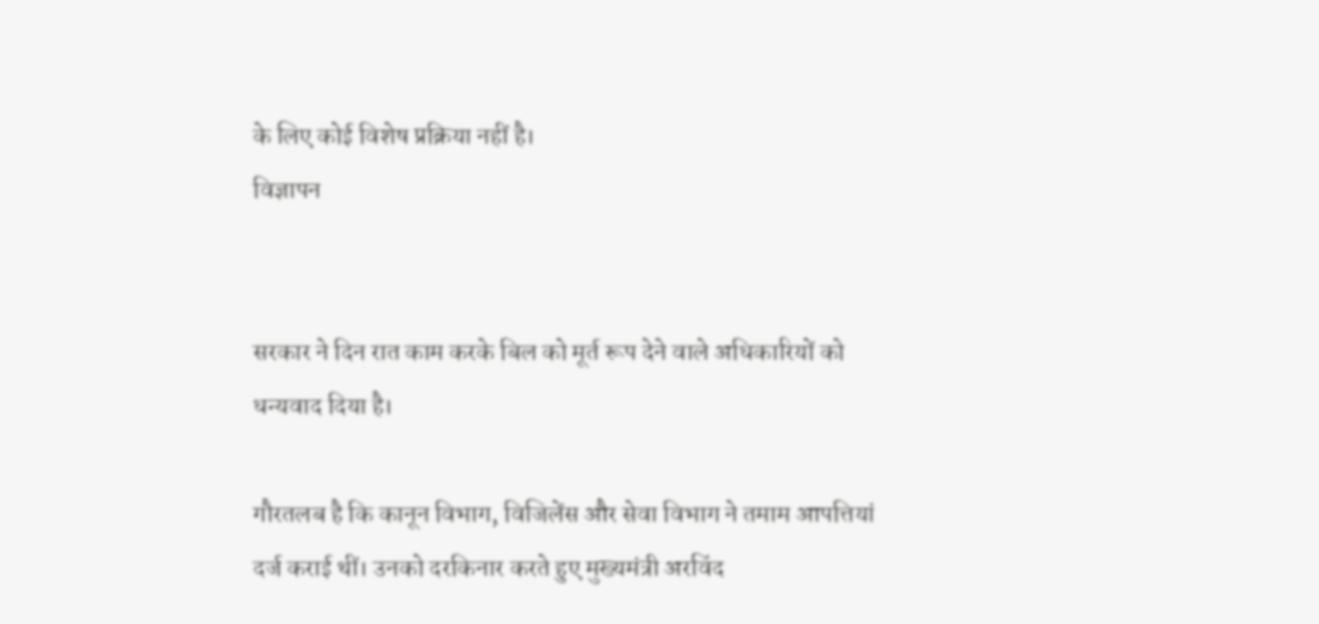के लिए कोई विशेष प्रक्रिया नहीं है।
विज्ञापन


सरकार ने दिन रात काम करके बिल को मूर्त रूप देने वाले अधिकारियों को धन्यवाद दिया है।

गौरतलब है कि कानून विभाग, विजिलेंस और सेवा विभाग ने तमाम आपत्तियां दर्ज कराई थीं। उनको दरकिनार करते हुए मुख्यमंत्री अरविंद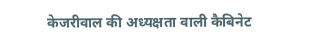केजरीवाल की अध्यक्षता वाली कैबिनेट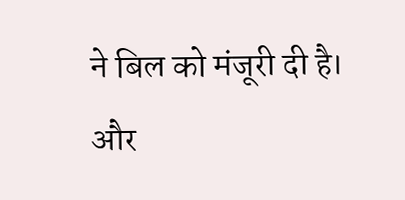ने बिल को मंजूरी दी है।
और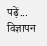पढ़ें...
विज्ञापन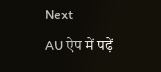Next
AU ऐप में पढ़ें